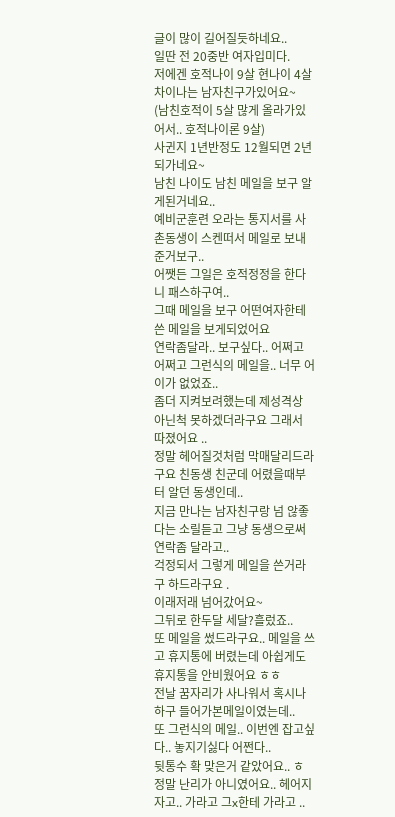글이 많이 길어질듯하네요..
일딴 전 20중반 여자입미다.
저에겐 호적나이 9살 현나이 4살차이나는 남자친구가있어요~
(남친호적이 5살 많게 올라가있어서.. 호적나이론 9살)
사귄지 1년반정도 12월되면 2년되가네요~
남친 나이도 남친 메일을 보구 알게된거네요..
예비군훈련 오라는 통지서를 사촌동생이 스켄떠서 메일로 보내준거보구..
어쨋든 그일은 호적정정을 한다니 패스하구여..
그때 메일을 보구 어떤여자한테 쓴 메일을 보게되었어요
연락좀달라.. 보구싶다.. 어쩌고 어쩌고 그런식의 메일을.. 너무 어이가 없었죠..
좀더 지켜보려했는데 제성격상 아닌척 못하겠더라구요 그래서 따졌어요 ..
정말 헤어질것처럼 막매달리드라구요 친동생 친군데 어렸을때부터 알던 동생인데..
지금 만나는 남자친구랑 넘 않좋다는 소릴듣고 그냥 동생으로써 연락좀 달라고..
걱정되서 그렇게 메일을 쓴거라구 하드라구요 .
이래저래 넘어갔어요~
그뒤로 한두달 세달?흘렀죠..
또 메일을 썼드라구요.. 메일을 쓰고 휴지통에 버렸는데 아쉽게도 휴지통을 안비웠어요 ㅎㅎ
전날 꿈자리가 사나워서 혹시나 하구 들어가본메일이였는데..
또 그런식의 메일.. 이번엔 잡고싶다.. 놓지기싫다 어쩐다..
뒷통수 확 맞은거 같았어요.. ㅎ
정말 난리가 아니였어요.. 헤어지자고.. 가라고 그x한테 가라고 ..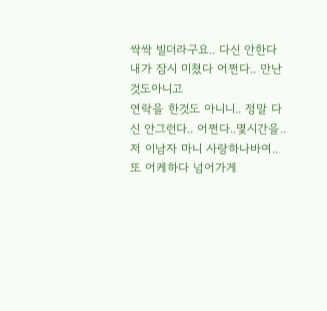싹싹 빌더라구요.. 다신 안한다 내가 잠시 미쳤다 어쩐다.. 만난것도아니고
연락을 한것도 아니니.. 정말 다신 안그런다.. 어쩐다..몇시간을..
저 이남자 마니 사랑하나바여.. 또 어케하다 넘어가게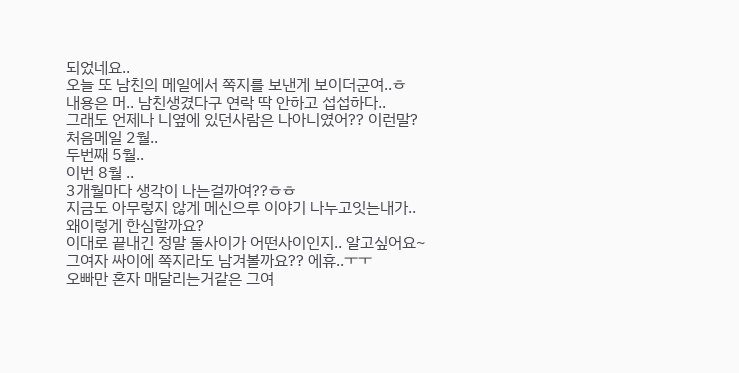되었네요..
오늘 또 남친의 메일에서 쪽지를 보낸게 보이더군여..ㅎ
내용은 머.. 남친생겼다구 연락 딱 안하고 섭섭하다..
그래도 언제나 니옆에 있던사람은 나아니였어?? 이런말?
처음메일 2월..
두번째 5월..
이번 8월 ..
3개월마다 생각이 나는걸까여??ㅎㅎ
지금도 아무렇지 않게 메신으루 이야기 나누고잇는내가..
왜이렇게 한심할까요?
이대로 끝내긴 정말 둘사이가 어떤사이인지.. 알고싶어요~
그여자 싸이에 쪽지라도 남겨볼까요?? 에휴..ㅜㅜ
오빠만 혼자 매달리는거같은 그여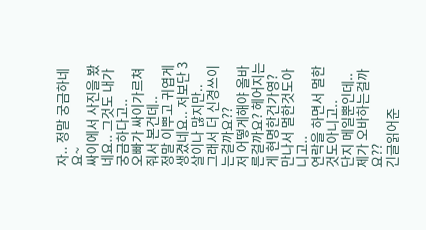자.. 정말 궁금하네요~
싸이에서 사진을 봤네요.. 그것도 내가 궁금하다고..
오빠가 싸이가르쳐줘서 본건데..
정말 이뿌고 귀엽게 생겼네요.. 저보단 3살이나 많지만..
그래서 더 신경쓰이는걸까요??
저 어떻게해야 올바른걸까요? 헤어지는게 현명한건가영?
만나서 멀한것도아니고..
연락을 하면서 멀한것도아니고..
단지 메일뿐인데.. 제가 오바하는걸까요??
긴글읽어준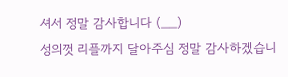셔서 정말 감사합니다 (__)
성의껏 리플까지 달아주심 정말 감사하겠습니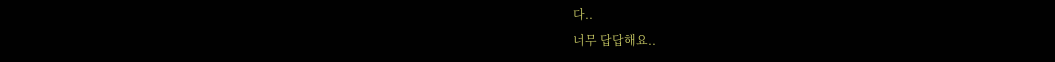다..
너무 답답해요..